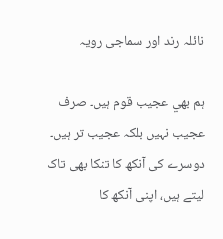نائلہ رند اور سماجی رویہ

ہم بھي عجیب قوم ہیں۔ صرف عجیب نہیں بلکہ عجیب تر ہیں۔ دوسرے کی آنکھ کا تنکا بھی تاک لیتے ہیں، اپنی آنکھ کا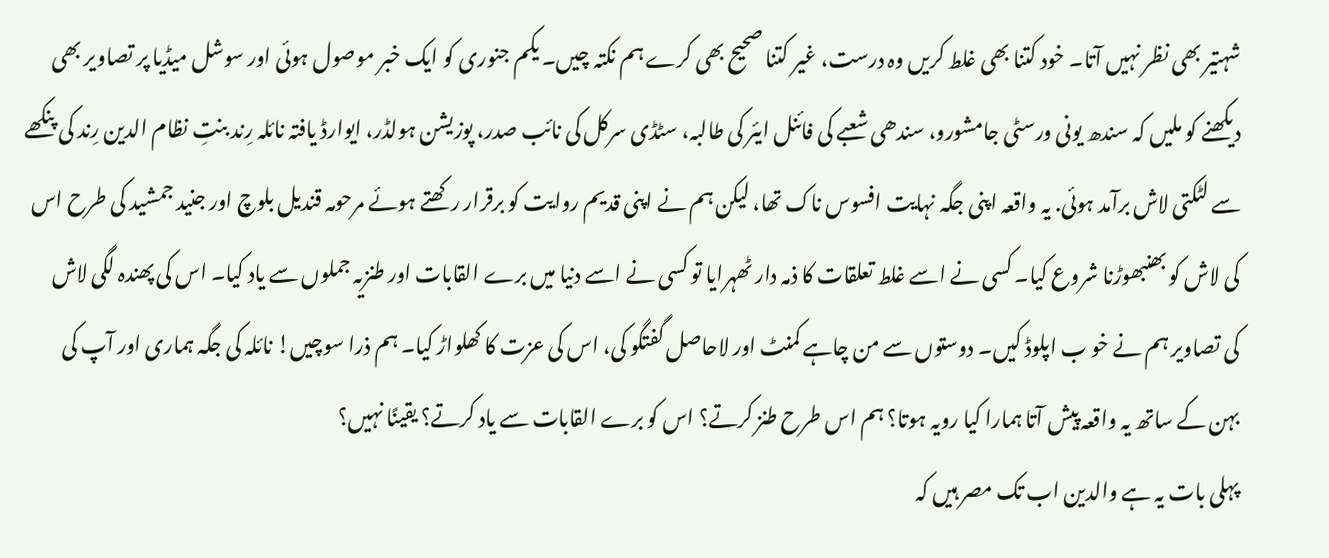شہتیر بھی نظر نہیں آتا۔ خود کتنا بھی غلط کریں وہ درست، غیر کتنا صحیح بھی کرے ہم نکتہ چیں۔ یکم جنوری کو ایک خبر موصول ہوئی اور سوشل میڈیا پر تصاویر بھی دیکھنے کو ملیں کہ سندھ یونی ورسٹی جامشورو، سندھی شعبے کی فائنل ایئر کی طالبہ، سٹڈی سرکل کی نائب صدر، پوزیشن ہولڈر، ایوارڈ یافتہ نائلہ رِند بنتِ نظام الدین رِند کی پنکھے سے لٹکتی لاش برآمد ہوئی. یہ واقعہ اپنی جگہ نہایت افسوس ناک تھا، لیکن ہم نے اپنی قدیم روایت کو برقرار رکھتے ہوئے مرحومہ قندیل بلوچ اور جنید جمشید کی طرح اس کی لاش کو بھنبھوڑنا شروع کیا۔ کسی نے اسے غلط تعلقات کا ذمہ دار ٹھہرایا تو کسی نے اسے دنیا میں برے القابات اور طنزیہ جملوں سے یاد کیا۔ اس کی پھندہ لگی لاش کی تصاویر ہم نے خو ب اپلوڈ کیں۔ دوستوں سے من چاہے کمنٹ اور لاحاصل گفتگو کی، اس کی عزت کا کھلواڑ کیا۔ ہم ذرا سوچیں! نائلہ کی جگہ ہماری اور آپ کی بہن کے ساتھ یہ واقعہ پیش آتا ہمارا کیا رویہ ہوتا؟ ہم اس طرح طنز کرتے؟ اس کو برے القابات سے یاد کرتے؟ یقینًا نہیں؟
پہلی بات یہ ہے والدین اب تک مصر ہیں کہ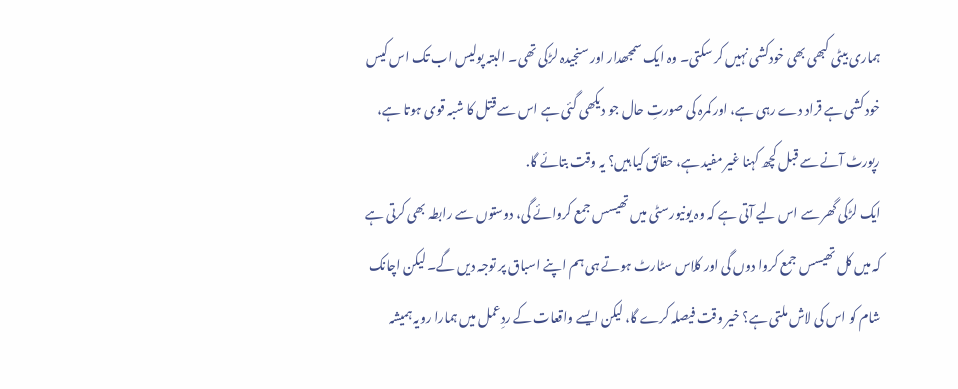ہماری بیٹی کبھی بھی خودکشی نہیں کر سکتی۔ وہ ایک سمجھدار اور سنجیدہ لڑکی تھی۔ البتہ پولیس اب تک اس کیس خود کشی ہے قراد دے رہی ہے، اور کمرہ کی صورتِ حال جو دیکھی گئی ہے اس سے قتل کا شبہ قوی ہوتا ہے، رپورٹ آنے سے قبل کچھ کہنا غیر مفید ہے، حقائق کیا ہیں؟ یہ وقت بتائے گا.
ایک لڑکی گھر سے اس لیے آتی ہے کہ وہ یونیورسٹی میں تھیسس جمع کروائے گی، دوستوں سے رابطہ بھی کرتی ہے کہ میں کل تھیسس جمع کروا دوں گی اور کلاس سٹارٹ ہوتے ہی ہم اپنے اسباق پر توجہ دیں گے۔ لیکن اچانک شام کو اس کی لاش ملتی ہے؟ خیر وقت فیصلہ کرے گا، لیکن ایسے واقعات کے ردِعمل میں ہمارا رویہ ہمیشہ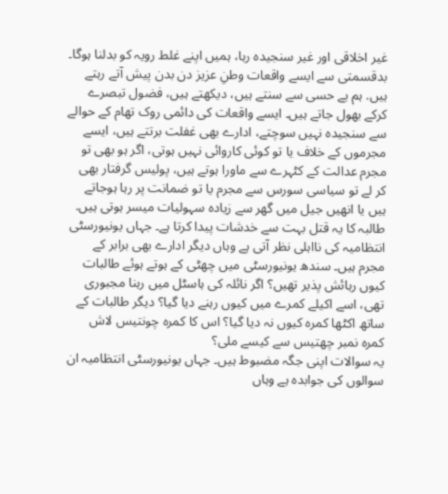غیر اخلاقی اور غیر سنجیدہ رہا، ہمیں اپنے غلط رویہ کو بدلنا ہوگا۔
بدقسمتی سے ایسے واقعات وطنِ عزیز دن بدن پیش آتے رہتے ہیں. ہم بے حسی سے سنتے ہیں، دیکھتے ہیں، فضول تبصرے کرکے بھول جاتے ہیں۔ ایسے واقعات کی دائمی روک تھام کے حوالے سے سنجیدہ نہیں سوچتے، ادارے بھی غفلت برتتے ہیں، ایسے مجرموں کے خلاف یا تو کوئی کاروائی نہیں ہوتی، اگر ہو بھی تو مجرم عدالت کے کٹہرے سے ماورا ہوتے ہیں، پولیس گرفتار بھی کر لے تو سیاسی سورس سے مجرم یا تو ضمانت پر رہا ہوجاتے ہیں یا انھیں جیل میں گھر سے زیادہ سہولیات میسر ہوتی ہیں.
طالبہ کا یہ قتل بہت سے خدشات پیدا کرتا ہے۔ جہاں یونیورسٹی انتظامیہ کی نااہلی نظر آتی ہے وہاں دیگر ادارے بھی برابر کے مجرم ہیں۔ سندھ یونیورسٹی میں چھٹی کے ہوتے ہوئے طالبات کیوں رہائش پذیر تھیں؟ اگر نائلہ کی ہاسٹل میں رہنا مجبوری تھی، اسے اکیلے کمرے میں کیوں رہنے دیا گیا؟ دیگر طالبات کے ساتھ اکٹھا کمرہ کیوں نہ دیا گیا؟ اس کا کمرہ چونتیس لاش کمرہ نمبر چھتیس سے کیسے ملی؟
یہ سوالات اپنی جگہ مضبوط ہیں۔ جہاں یونیورسٹی انتظامیہ ان سوالوں کی جوابدہ ہے وہاں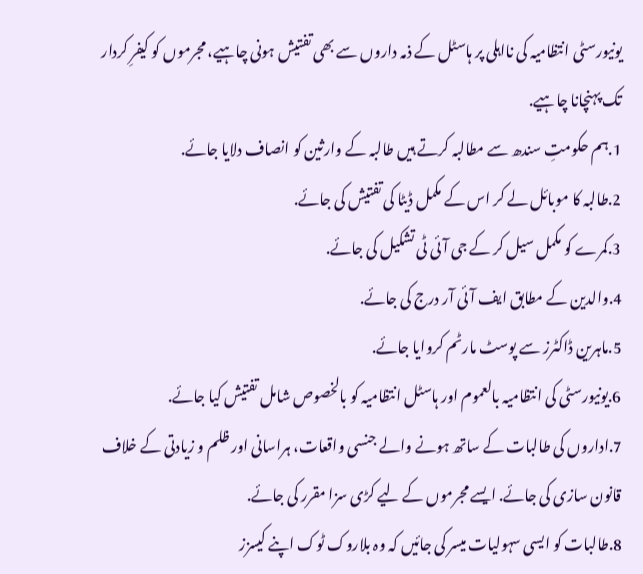یونیورسٹی انتظامیہ کی نااہلی پر ہاسٹل کے ذمہ داروں سے بھی تفتیش ہونی چاہیے، مجرموں کو کیفرِ کردار تک پہنچانا چاہیے.
1.ہم حکومتِ سندھ سے مطالبہ کرتے ہیں طالبہ کے وارثین کو انصاف دلایا جائے.
2.طالبہ کا موبائل لے کر اس کے مکمل ڈیٹا کی تفتیش کی جائے.
3.کمرے کو مکمل سیل کر کے جی آئی ٹی تشکیل کی جائے.
4.والدین کے مطابق ایف آئی آر درج کی جائے.
5.ماہرین ڈاکٹرز سے پوسٹ مارٹم کروایا جائے.
6.یونیورسٹی کی انتظامیہ بالعموم اور ہاسٹل انتظامیہ کو بالخصوص شامل تفتیش کیا جائے.
7.اداروں کی طالبات کے ساتھ ہونے والے جنسی واقعات، ہراسانی اور ظلم و زیادتی کے خلاف قانون سازی کی جائے. ایسے مجرموں کے لیے کڑی سزا مقرر کی جائے.
8.طالبات کو ایسی سہولیات میسر کی جائیں کہ وہ بلاروک ٹوک اپنے کیسزز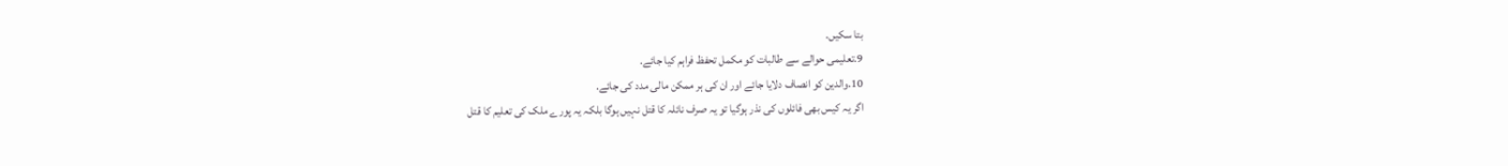بتا سکیں.
9.تعلیمی حوالے سے طالبات کو مکمل تحفظ فراہم کیا جائے.
10.والدین کو انصاف دلایا جائے اور ان کی ہر ممکن مالی مدد کی جائے.
اگر یہ کیس بھی فائلوں کی نذر ہوگیا تو یہ صرف نائلہ کا قتل نہیں ہوگا بلکہ یہ پورے ملک کی تعلیم کا قتل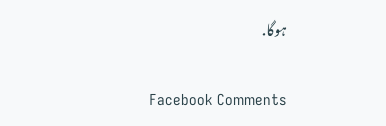ہوگا.

Facebook Comments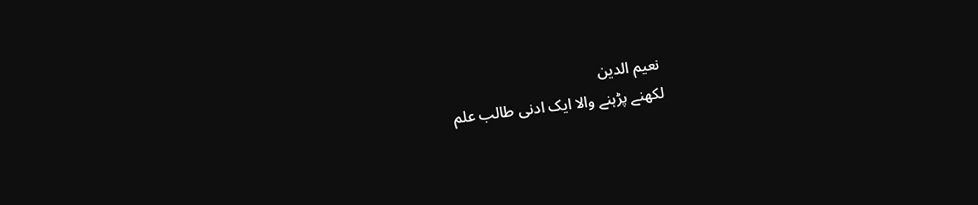نعیم الدین
لکھنے پڑہنے والا ایک ادنی طالب علم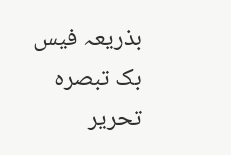بذریعہ فیس بک تبصرہ تحریر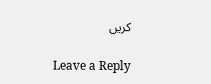کریں

Leave a Reply